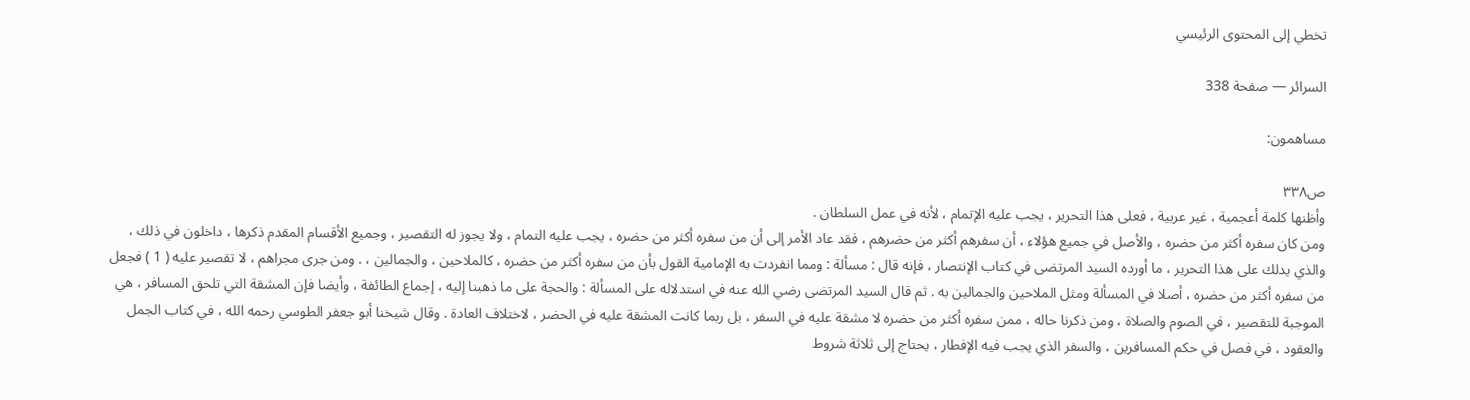تخطي إلى المحتوى الرئيسي

السرائر — صفحة 338

مساهمون:

ص٣٣٨
وأظنها كلمة أعجمية ، غير عربية ، فعلى هذا التحرير ، يجب عليه الإتمام ، لأنه في عمل السلطان .
ومن كان سفره أكثر من حضره ، والأصل في جميع هؤلاء ، أن سفرهم أكثر من حضرهم ، فقد عاد الأمر إلى أن من سفره أكثر من حضره ، يجب عليه التمام ، ولا يجوز له التقصير ، وجميع الأقسام المقدم ذكرها ، داخلون في ذلك ، والذي يدلك على هذا التحرير ، ما أورده السيد المرتضى في كتاب الإنتصار ، فإنه قال : مسألة : ومما انفردت به الإمامية القول بأن من سفره أكثر من حضره ، كالملاحين ، والجمالين ، . ومن جرى مجراهم ، لا تقصير عليه ( 1 ) فجعل من سفره أكثر من حضره ، أصلا في المسألة ومثل الملاحين والجمالين به . ثم قال السيد المرتضى رضي الله عنه في استدلاله على المسألة : والحجة على ما ذهبنا إليه ، إجماع الطائفة ، وأيضا فإن المشقة التي تلحق المسافر ، هي الموجبة للتقصير ، في الصوم والصلاة ، ومن ذكرنا حاله ، ممن سفره أكثر من حضره لا مشقة عليه في السفر ، بل ربما كانت المشقة عليه في الحضر ، لاختلاف العادة . وقال شيخنا أبو جعفر الطوسي رحمه الله ، في كتاب الجمل والعقود ، في فصل في حكم المسافرين ، والسفر الذي يجب فيه الإفطار ، يحتاج إلى ثلاثة شروط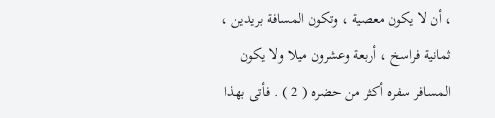، أن لا يكون معصية ، وتكون المسافة بريدين ، ثمانية فراسخ ، أربعة وعشرون ميلا ولا يكون المسافر سفره أكثر من حضره ( 2 ) . فأتى بهذا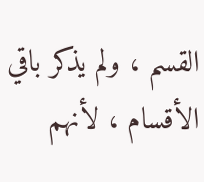القسم ، ولم يذكر باقي الأقسام ، لأنهم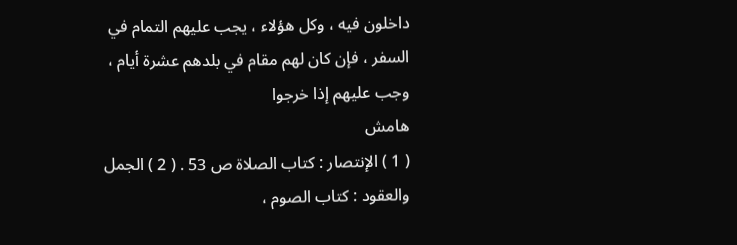داخلون فيه ، وكل هؤلاء ، يجب عليهم التمام في السفر ، فإن كان لهم مقام في بلدهم عشرة أيام ، وجب عليهم إذا خرجوا
هامش
( 1 ) الإنتصار : كتاب الصلاة ص 53 . ( 2 ) الجمل والعقود : كتاب الصوم ،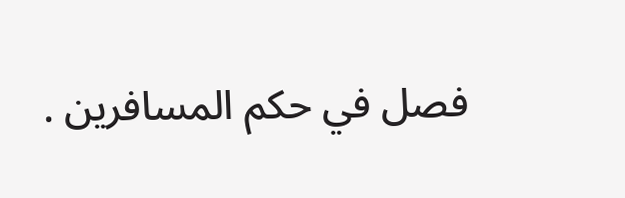فصل في حكم المسافرين .